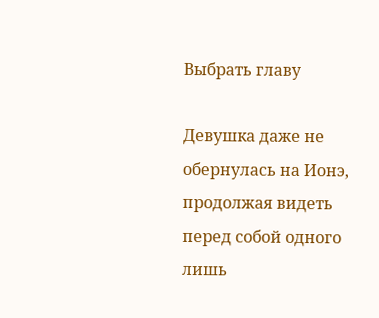Выбрать главу

Девушка даже не обернулась на Ионэ, продолжая видеть перед собой одного лишь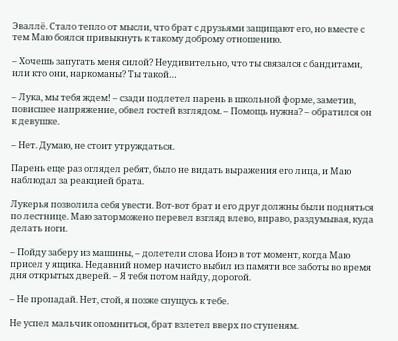Эваллё. Стало тепло от мысли, что брат с друзьями защищают его, но вместе с тем Маю боялся привыкнуть к такому доброму отношению.

– Хочешь запугать меня силой? Неудивительно, что ты связался с бандитами, или кто они, наркоманы? Ты такой…

– Лука, мы тебя ждем! – сзади подлетел парень в школьной форме, заметив, повисшее напряжение, обвел гостей взглядом. – Помощь нужна? – обратился он к девушке.

– Нет. Думаю, не стоит утруждаться.

Парень еще раз оглядел ребят, было не видать выражения его лица, и Маю наблюдал за реакцией брата.

Лукерья позволила себя увести. Вот-вот брат и его друг должны были подняться по лестнице. Маю заторможено перевел взгляд влево, вправо, раздумывая, куда делать ноги.

– Пойду заберу из машины, – долетели слова Ионэ в тот момент, когда Маю присел у ящика. Недавний номер начисто выбил из памяти все заботы во время дня открытых дверей. – Я тебя потом найду, дорогой.

– Не пропадай. Нет, стой, я позже спущусь к тебе.

Не успел мальчик опомниться, брат взлетел вверх по ступеням.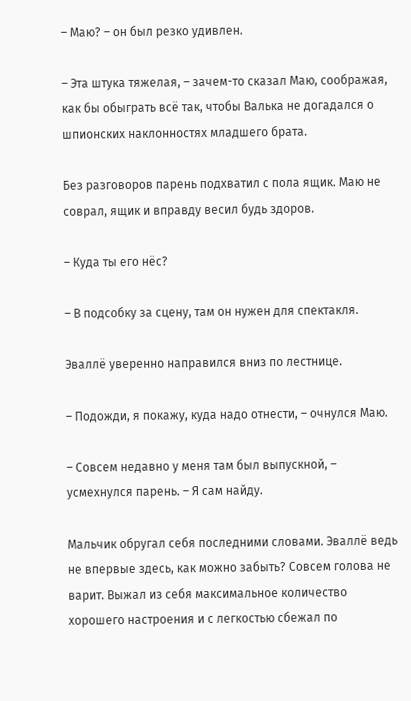– Маю? – он был резко удивлен.

– Эта штука тяжелая, – зачем-то сказал Маю, соображая, как бы обыграть всё так, чтобы Валька не догадался о шпионских наклонностях младшего брата.

Без разговоров парень подхватил с пола ящик. Маю не соврал, ящик и вправду весил будь здоров.

– Куда ты его нёс?

– В подсобку за сцену, там он нужен для спектакля.

Эваллё уверенно направился вниз по лестнице.

– Подожди, я покажу, куда надо отнести, – очнулся Маю.

– Совсем недавно у меня там был выпускной, – усмехнулся парень. – Я сам найду.

Мальчик обругал себя последними словами. Эваллё ведь не впервые здесь, как можно забыть? Совсем голова не варит. Выжал из себя максимальное количество хорошего настроения и с легкостью сбежал по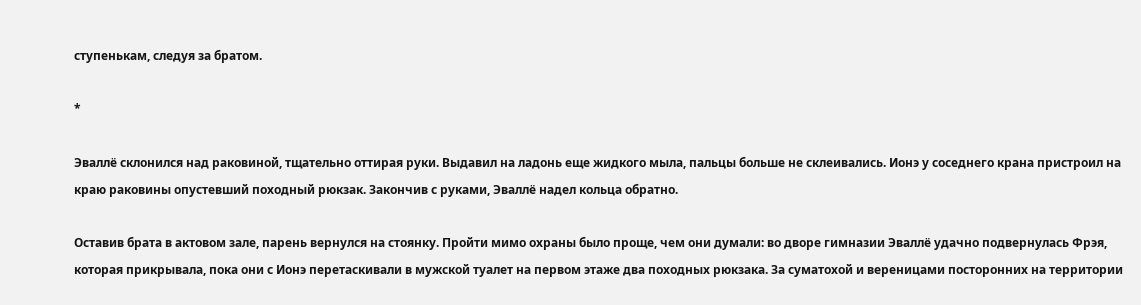ступенькам, следуя за братом.

*

Эваллё склонился над раковиной, тщательно оттирая руки. Выдавил на ладонь еще жидкого мыла, пальцы больше не склеивались. Ионэ у соседнего крана пристроил на краю раковины опустевший походный рюкзак. Закончив с руками, Эваллё надел кольца обратно.

Оставив брата в актовом зале, парень вернулся на стоянку. Пройти мимо охраны было проще, чем они думали: во дворе гимназии Эваллё удачно подвернулась Фрэя, которая прикрывала, пока они с Ионэ перетаскивали в мужской туалет на первом этаже два походных рюкзака. За суматохой и вереницами посторонних на территории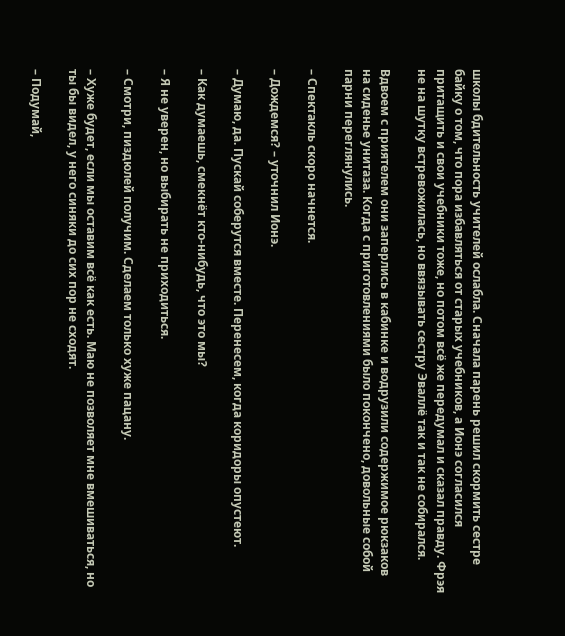школы бдительность учителей ослабла. Сначала парень решил скормить сестре байку о том, что пора избавляться от старых учебников, а Ионэ согласился притащить и свои учебники тоже, но потом всё же передумал и сказал правду. Фрэя не на шутку встревожилась, но ввязывать сестру Эваллё так и так не собирался.

Вдвоем с приятелем они заперлись в кабинке и водрузили содержимое рюкзаков на сиденье унитаза. Когда с приготовлениями было покончено, довольные собой парни переглянулись.

– Спектакль скоро начнется.

– Дождемся? – уточнил Ионэ.

– Думаю, да. Пускай соберутся вместе. Перенесем, когда коридоры опустеют.

– Как думаешь, смекнёт кто-нибудь, что это мы?

– Я не уверен, но выбирать не приходиться.

– Смотри, пиздюлей получим. Сделаем только хуже пацану.

– Хуже будет, если мы оставим всё как есть. Маю не позволяет мне вмешиваться, но ты бы видел, у него синяки до сих пор не сходят.

– Подумай,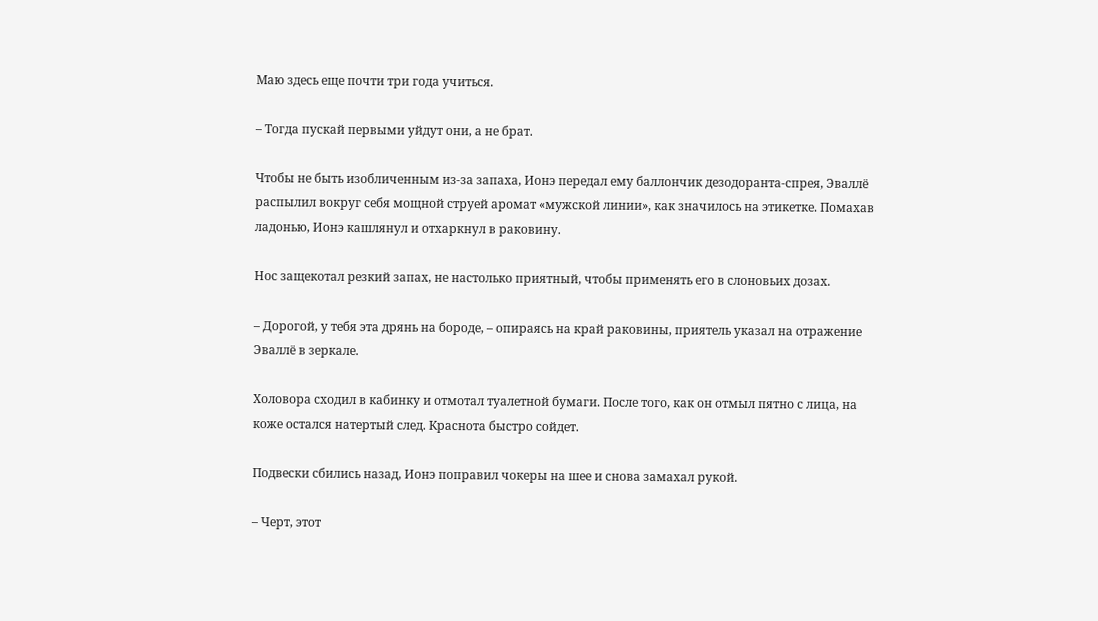Маю здесь еще почти три года учиться.

– Тогда пускай первыми уйдут они, а не брат.

Чтобы не быть изобличенным из-за запаха, Ионэ передал ему баллончик дезодоранта-спрея, Эваллё распылил вокруг себя мощной струей аромат «мужской линии», как значилось на этикетке. Помахав ладонью, Ионэ кашлянул и отхаркнул в раковину.

Нос защекотал резкий запах, не настолько приятный, чтобы применять его в слоновьих дозах.

– Дорогой, у тебя эта дрянь на бороде, – опираясь на край раковины, приятель указал на отражение Эваллё в зеркале.

Холовора сходил в кабинку и отмотал туалетной бумаги. После того, как он отмыл пятно с лица, на коже остался натертый след. Краснота быстро сойдет.

Подвески сбились назад, Ионэ поправил чокеры на шее и снова замахал рукой.

– Черт, этот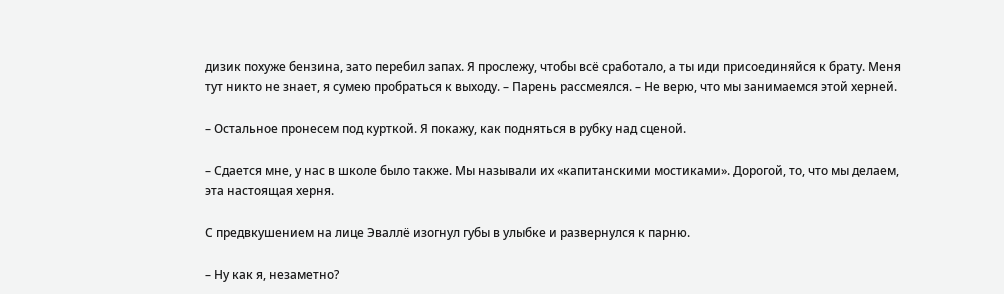дизик похуже бензина, зато перебил запах. Я прослежу, чтобы всё сработало, а ты иди присоединяйся к брату. Меня тут никто не знает, я сумею пробраться к выходу. – Парень рассмеялся. – Не верю, что мы занимаемся этой херней.

– Остальное пронесем под курткой. Я покажу, как подняться в рубку над сценой.

– Сдается мне, у нас в школе было также. Мы называли их «капитанскими мостиками». Дорогой, то, что мы делаем, эта настоящая херня.

С предвкушением на лице Эваллё изогнул губы в улыбке и развернулся к парню.

– Ну как я, незаметно?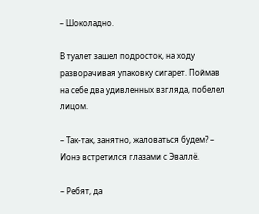– Шоколадно.

В туалет зашел подросток, на ходу разворачивая упаковку сигарет. Поймав на себе два удивленных взгляда, побелел лицом.

– Так-так, занятно, жаловаться будем? – Ионэ встретился глазами с Эваллё.

– Ребят, да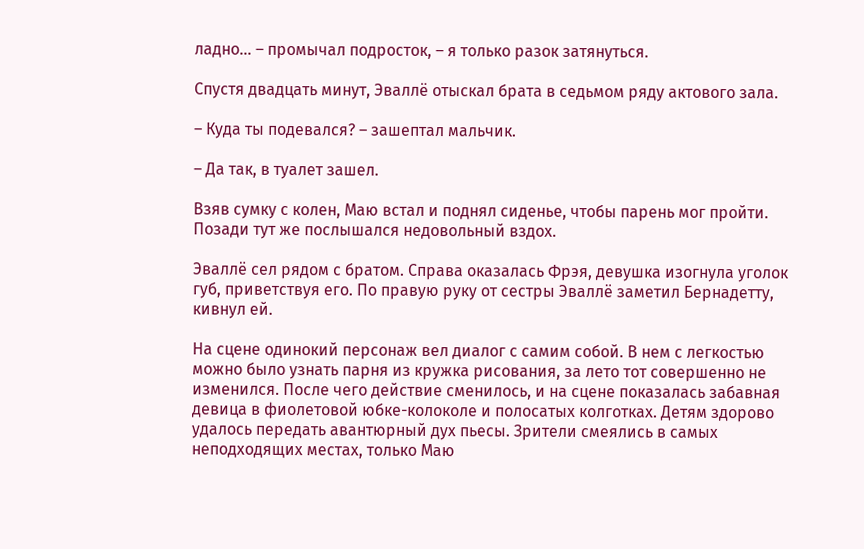ладно… – промычал подросток, – я только разок затянуться.

Спустя двадцать минут, Эваллё отыскал брата в седьмом ряду актового зала.

– Куда ты подевался? – зашептал мальчик.

– Да так, в туалет зашел.

Взяв сумку с колен, Маю встал и поднял сиденье, чтобы парень мог пройти. Позади тут же послышался недовольный вздох.

Эваллё сел рядом с братом. Справа оказалась Фрэя, девушка изогнула уголок губ, приветствуя его. По правую руку от сестры Эваллё заметил Бернадетту, кивнул ей.

На сцене одинокий персонаж вел диалог с самим собой. В нем с легкостью можно было узнать парня из кружка рисования, за лето тот совершенно не изменился. После чего действие сменилось, и на сцене показалась забавная девица в фиолетовой юбке-колоколе и полосатых колготках. Детям здорово удалось передать авантюрный дух пьесы. Зрители смеялись в самых неподходящих местах, только Маю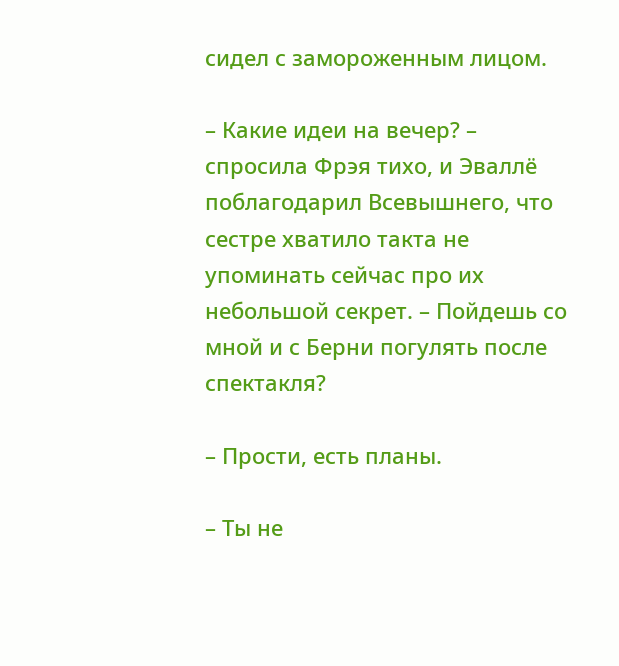сидел с замороженным лицом.

– Какие идеи на вечер? – спросила Фрэя тихо, и Эваллё поблагодарил Всевышнего, что сестре хватило такта не упоминать сейчас про их небольшой секрет. – Пойдешь со мной и с Берни погулять после спектакля?

– Прости, есть планы.

– Ты не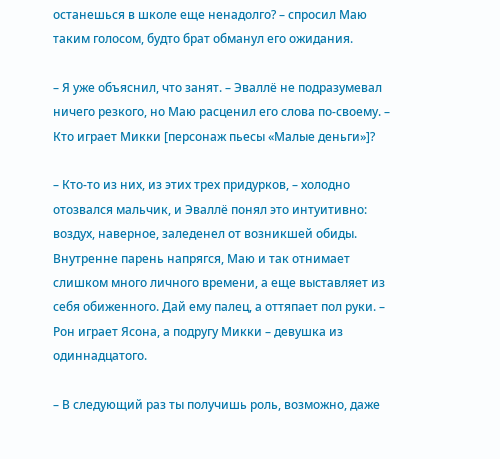останешься в школе еще ненадолго? – спросил Маю таким голосом, будто брат обманул его ожидания.

– Я уже объяснил, что занят. – Эваллё не подразумевал ничего резкого, но Маю расценил его слова по-своему. – Кто играет Микки [персонаж пьесы «Малые деньги»]?

– Кто-то из них, из этих трех придурков, – холодно отозвался мальчик, и Эваллё понял это интуитивно: воздух, наверное, заледенел от возникшей обиды. Внутренне парень напрягся, Маю и так отнимает слишком много личного времени, а еще выставляет из себя обиженного. Дай ему палец, а оттяпает пол руки. – Рон играет Ясона, а подругу Микки – девушка из одиннадцатого.

– В следующий раз ты получишь роль, возможно, даже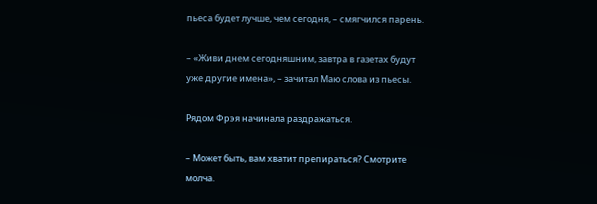пьеса будет лучше, чем сегодня, – смягчился парень.

– «Живи днем сегодняшним, завтра в газетах будут уже другие имена», – зачитал Маю слова из пьесы.

Рядом Фрэя начинала раздражаться.

– Может быть, вам хватит препираться? Смотрите молча.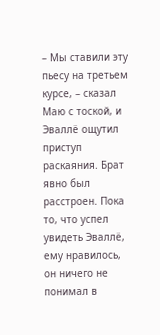– Мы ставили эту пьесу на третьем курсе, – сказал Маю с тоской, и Эваллё ощутил приступ раскаяния. Брат явно был расстроен. Пока то, что успел увидеть Эваллё, ему нравилось, он ничего не понимал в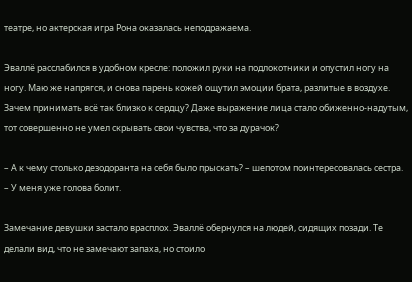театре, но актерская игра Рона оказалась неподражаема.

Эваллё расслабился в удобном кресле: положил руки на подлокотники и опустил ногу на ногу. Маю же напрягся, и снова парень кожей ощутил эмоции брата, разлитые в воздухе. Зачем принимать всё так близко к сердцу? Даже выражение лица стало обиженно-надутым, тот совершенно не умел скрывать свои чувства, что за дурачок?

– А к чему столько дезодоранта на себя было прыскать? – шепотом поинтересовалась сестра. – У меня уже голова болит.

Замечание девушки застало врасплох. Эваллё обернулся на людей, сидящих позади. Те делали вид, что не замечают запаха, но стоило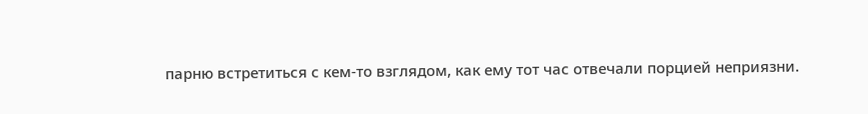парню встретиться с кем-то взглядом, как ему тот час отвечали порцией неприязни.